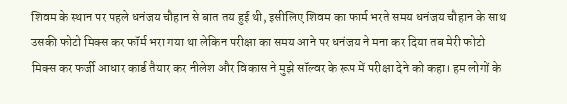शिवम के स्थान पर पहले धनंजय चौहान से बात तय हुई थी, इसीलिए शिवम का फार्म भरते समय धनंजय चौहान के साथ उसकी फोटो मिक्स कर फॉर्म भरा गया था लेकिन परीक्षा का समय आने पर धनंजय ने मना कर दिया तब मेरी फोटो मिक्स कर फर्जी आधार कार्ड तैयार कर नीलेश और विकास ने मुझे सॉल्वर के रूप में परीक्षा देने को कहा। हम लोगों के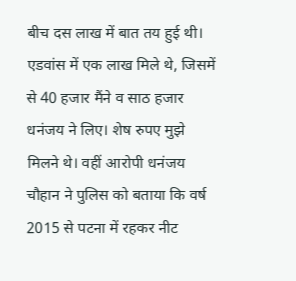बीच दस लाख में बात तय हुई थी।
एडवांस में एक लाख मिले थे, जिसमें से 40 हजार मैंने व साठ हजार धनंजय ने लिए। शेष रुपए मुझे मिलने थे। वहीं आरोपी धनंजय चौहान ने पुलिस को बताया कि वर्ष 2015 से पटना में रहकर नीट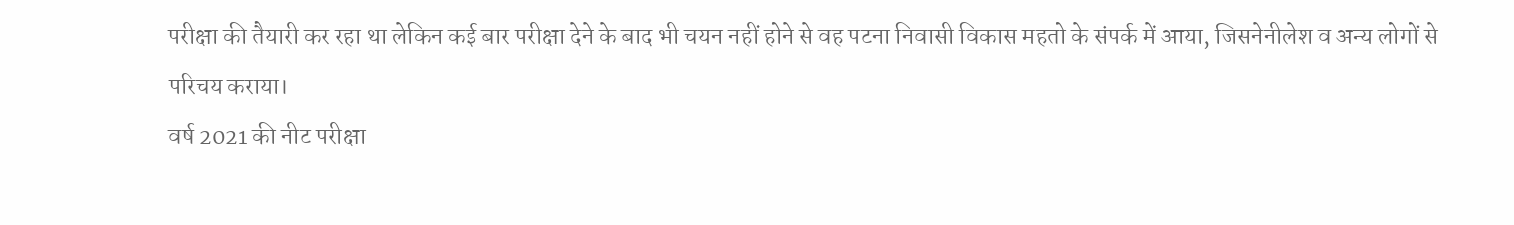परीक्षा की तैयारी कर रहा था लेकिन कई बार परीक्षा देने के बाद भी चयन नहीं होने से वह पटना निवासी विकास महतो के संपर्क में आया, जिसनेनीलेश व अन्य लोगों से परिचय कराया।
वर्ष 2021 की नीट परीक्षा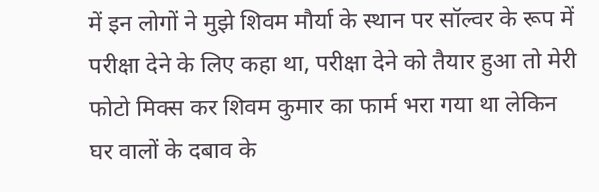में इन लोगों ने मुझे शिवम मौर्या के स्थान पर सॉल्वर के रूप में परीक्षा देने के लिए कहा था, परीक्षा देने को तैयार हुआ तो मेरी फोटो मिक्स कर शिवम कुमार का फार्म भरा गया था लेकिन घर वालों के दबाव के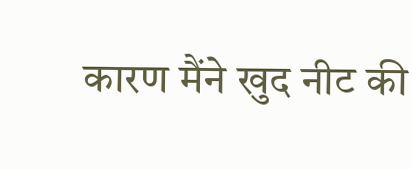कारण मैंने खुद नीट की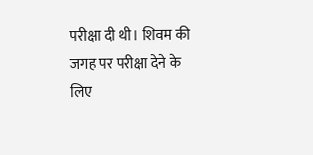परीक्षा दी थी। शिवम की जगह पर परीक्षा देने के लिए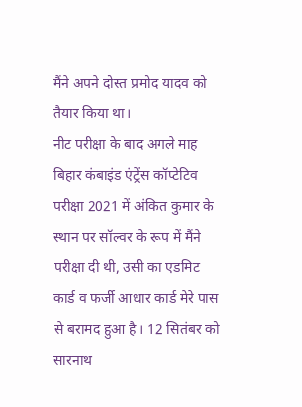मैंने अपने दोस्त प्रमोद यादव को तैयार किया था।
नीट परीक्षा के बाद अगले माह बिहार कंबाइंड एंट्रेंस कॉप्टेटिव परीक्षा 2021 में अंकित कुमार के स्थान पर सॉल्वर के रूप में मैंने परीक्षा दी थी, उसी का एडमिट कार्ड व फर्जी आधार कार्ड मेरे पास से बरामद हुआ है। 12 सितंबर को सारनाथ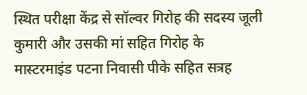स्थित परीक्षा केंद्र से सॉल्वर गिरोह की सदस्य जूली कुमारी और उसकी मां सहित गिरोह के मास्टरमाइंड पटना निवासी पीके सहित सत्रह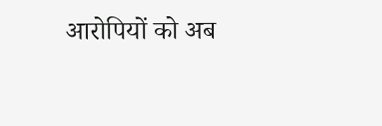आरोपियों को अब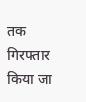तक गिरफ्तार किया जा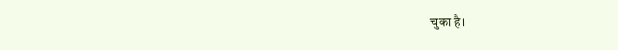चुका है।